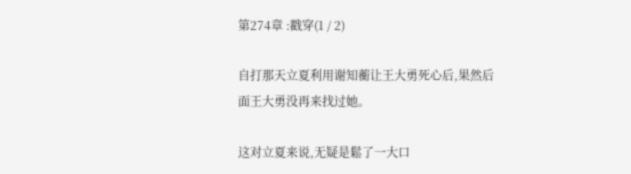第274章 :戳穿(1 / 2)

自打那天立夏利用谢知蘅让王大勇死心后,果然后面王大勇没再来找过她。

这对立夏来说,无疑是鬆了一大口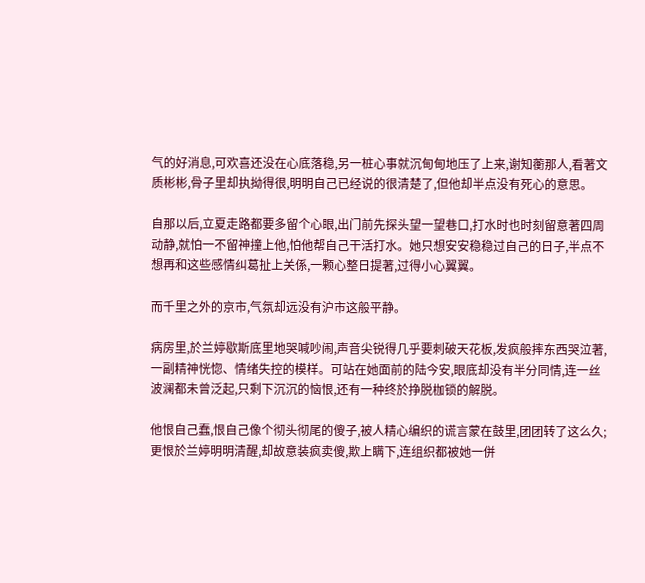气的好消息,可欢喜还没在心底落稳,另一桩心事就沉甸甸地压了上来,谢知蘅那人,看著文质彬彬,骨子里却执拗得很,明明自己已经说的很清楚了,但他却半点没有死心的意思。

自那以后,立夏走路都要多留个心眼,出门前先探头望一望巷口,打水时也时刻留意著四周动静,就怕一不留神撞上他,怕他帮自己干活打水。她只想安安稳稳过自己的日子,半点不想再和这些感情纠葛扯上关係,一颗心整日提著,过得小心翼翼。

而千里之外的京市,气氛却远没有沪市这般平静。

病房里,於兰婷歇斯底里地哭喊吵闹,声音尖锐得几乎要刺破天花板,发疯般摔东西哭泣著,一副精神恍惚、情绪失控的模样。可站在她面前的陆今安,眼底却没有半分同情,连一丝波澜都未曾泛起,只剩下沉沉的恼恨,还有一种终於挣脱枷锁的解脱。

他恨自己蠢,恨自己像个彻头彻尾的傻子,被人精心编织的谎言蒙在鼓里,团团转了这么久;更恨於兰婷明明清醒,却故意装疯卖傻,欺上瞒下,连组织都被她一併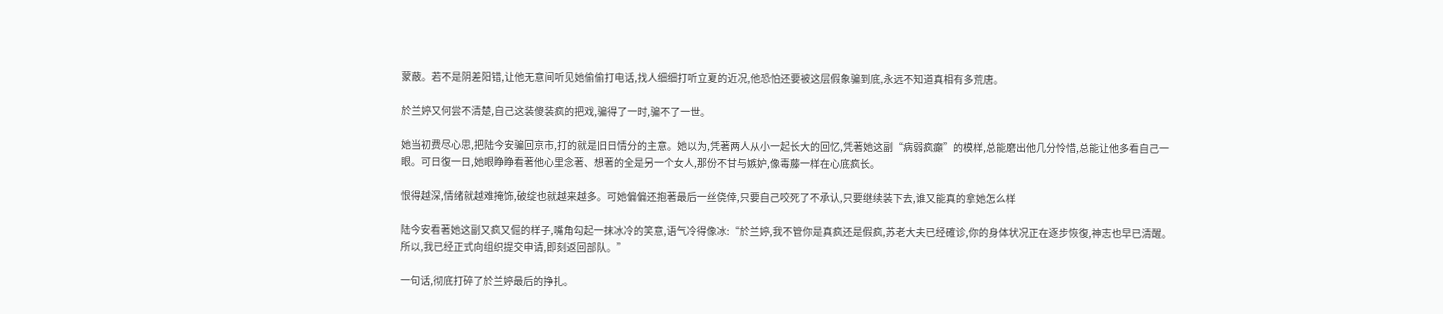蒙蔽。若不是阴差阳错,让他无意间听见她偷偷打电话,找人细细打听立夏的近况,他恐怕还要被这层假象骗到底,永远不知道真相有多荒唐。

於兰婷又何尝不清楚,自己这装傻装疯的把戏,骗得了一时,骗不了一世。

她当初费尽心思,把陆今安骗回京市,打的就是旧日情分的主意。她以为,凭著两人从小一起长大的回忆,凭著她这副“病弱疯癲”的模样,总能磨出他几分怜惜,总能让他多看自己一眼。可日復一日,她眼睁睁看著他心里念著、想著的全是另一个女人,那份不甘与嫉妒,像毒藤一样在心底疯长。

恨得越深,情绪就越难掩饰,破绽也就越来越多。可她偏偏还抱著最后一丝侥倖,只要自己咬死了不承认,只要继续装下去,谁又能真的拿她怎么样

陆今安看著她这副又疯又倔的样子,嘴角勾起一抹冰冷的笑意,语气冷得像冰:“於兰婷,我不管你是真疯还是假疯,苏老大夫已经確诊,你的身体状况正在逐步恢復,神志也早已清醒。所以,我已经正式向组织提交申请,即刻返回部队。”

一句话,彻底打碎了於兰婷最后的挣扎。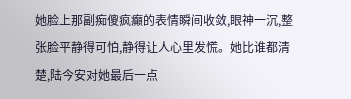她脸上那副痴傻疯癲的表情瞬间收敛,眼神一沉,整张脸平静得可怕,静得让人心里发慌。她比谁都清楚,陆今安对她最后一点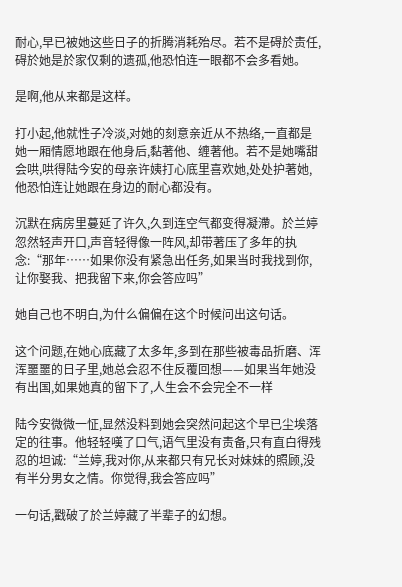耐心,早已被她这些日子的折腾消耗殆尽。若不是碍於责任,碍於她是於家仅剩的遗孤,他恐怕连一眼都不会多看她。

是啊,他从来都是这样。

打小起,他就性子冷淡,对她的刻意亲近从不热络,一直都是她一厢情愿地跟在他身后,黏著他、缠著他。若不是她嘴甜会哄,哄得陆今安的母亲许姨打心底里喜欢她,处处护著她,他恐怕连让她跟在身边的耐心都没有。

沉默在病房里蔓延了许久,久到连空气都变得凝滯。於兰婷忽然轻声开口,声音轻得像一阵风,却带著压了多年的执念:“那年……如果你没有紧急出任务,如果当时我找到你,让你娶我、把我留下来,你会答应吗”

她自己也不明白,为什么偏偏在这个时候问出这句话。

这个问题,在她心底藏了太多年,多到在那些被毒品折磨、浑浑噩噩的日子里,她总会忍不住反覆回想——如果当年她没有出国,如果她真的留下了,人生会不会完全不一样

陆今安微微一怔,显然没料到她会突然问起这个早已尘埃落定的往事。他轻轻嘆了口气,语气里没有责备,只有直白得残忍的坦诚:“兰婷,我对你,从来都只有兄长对妹妹的照顾,没有半分男女之情。你觉得,我会答应吗”

一句话,戳破了於兰婷藏了半辈子的幻想。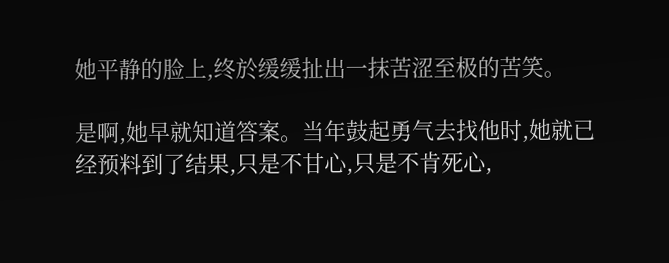她平静的脸上,终於缓缓扯出一抹苦涩至极的苦笑。

是啊,她早就知道答案。当年鼓起勇气去找他时,她就已经预料到了结果,只是不甘心,只是不肯死心,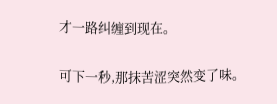才一路纠缠到现在。

可下一秒,那抹苦涩突然变了味。